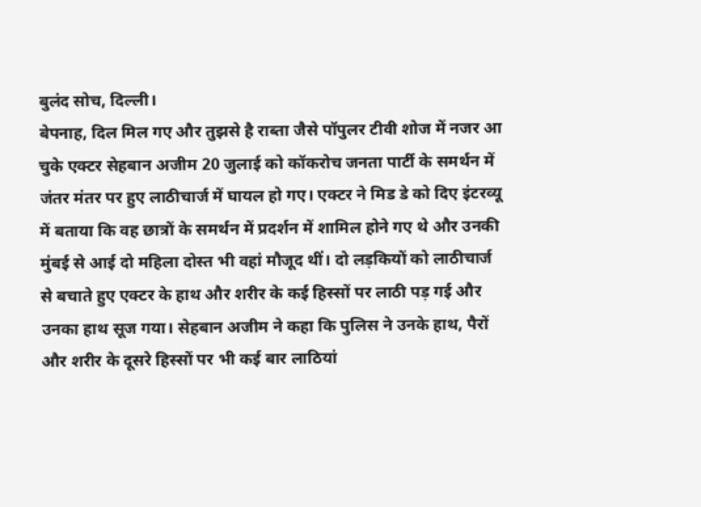बुलंद सोच, दिल्ली।
बेपनाह, दिल मिल गए और तुझसे है राब्ता जैसे पॉपुलर टीवी शोज में नजर आ चुके एक्टर सेहबान अजीम 20 जुलाई को कॉकरोच जनता पार्टी के समर्थन में जंतर मंतर पर हुए लाठीचार्ज में घायल हो गए। एक्टर ने मिड डे को दिए इंटरव्यू में बताया कि वह छात्रों के समर्थन में प्रदर्शन में शामिल होने गए थे और उनकी मुंबई से आई दो महिला दोस्त भी वहां मौजूद थीं। दो लड़कियों को लाठीचार्ज से बचाते हुए एक्टर के हाथ और शरीर के कई हिस्सों पर लाठी पड़ गई और उनका हाथ सूज गया। सेहबान अजीम ने कहा कि पुलिस ने उनके हाथ, पैरों और शरीर के दूसरे हिस्सों पर भी कई बार लाठियां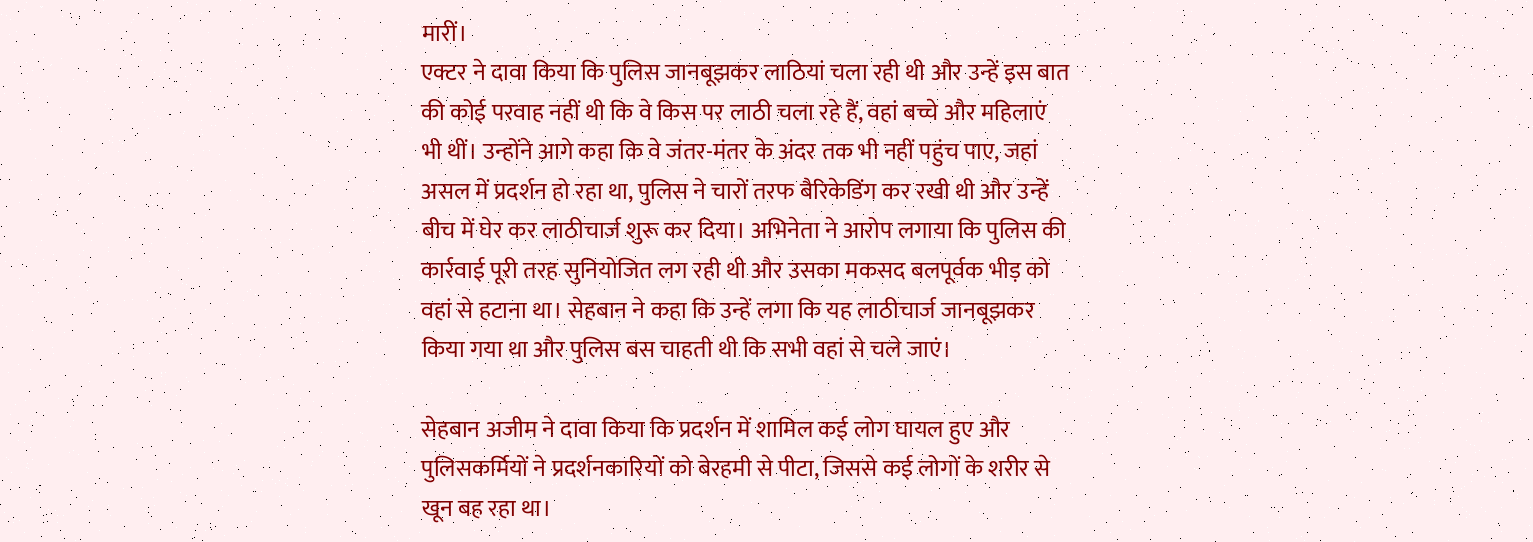मारीं।
एक्टर ने दावा किया कि पुलिस जानबूझकर लाठियां चला रही थी और उन्हें इस बात की कोई परवाह नहीं थी कि वे किस पर लाठी चला रहे हैं, वहां बच्चे और महिलाएं भी थीं। उन्होंने आगे कहा कि वे जंतर-मंतर के अंदर तक भी नहीं पहुंच पाए, जहां असल में प्रदर्शन हो रहा था, पुलिस ने चारों तरफ बैरिकेडिंग कर रखी थी और उन्हें बीच में घेर कर लाठीचार्ज शुरू कर दिया। अभिनेता ने आरोप लगाया कि पुलिस की कार्रवाई पूरी तरह सुनियोजित लग रही थी और उसका मकसद बलपूर्वक भीड़ को वहां से हटाना था। सेहबान ने कहा कि उन्हें लगा कि यह लाठीचार्ज जानबूझकर किया गया था और पुलिस बस चाहती थी कि सभी वहां से चले जाएं।

सेहबान अजीम ने दावा किया कि प्रदर्शन में शामिल कई लोग घायल हुए और पुलिसकर्मियों ने प्रदर्शनकारियों को बेरहमी से पीटा, जिससे कई लोगों के शरीर से खून बह रहा था।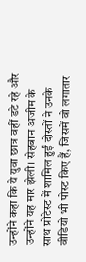उन्होंने कहा कि ये युवा छात्र वहीं डटे रहे और उन्होंने यह मार झेली। सेहबान अजीम के साथ प्रोटेस्ट में शामिल हुईं दोस्तों ने उनके वीडियो भी पोस्ट किए हैं, जिसमें वो लगातार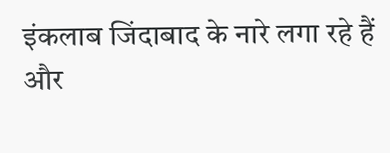इंकलाब जिंदाबाद के नारे लगा रहे हैं और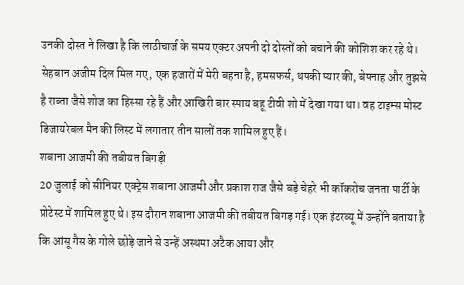उनकी दोस्त ने लिखा है कि लाठीचार्ज के समय एक्टर अपनी दो दोस्तों को बचाने की कोशिश कर रहे थे। सेहबान अजीम दिल मिल गए, एक हजारों में मेरी बहना है, हमसफर्स, थपकी प्यार की, बेपनाह और तुझसे है राब्ता जैसे शोज का हिस्सा रहे हैं और आखिरी बार स्पाय बहू टीवी शो में देखा गया था। वह टाइम्स मोस्ट डिजायरेबल मैन की लिस्ट में लगातार तीन सालों तक शामिल हुए हैं।
शबाना आजमी की तबीयत बिगड़ी
20 जुलाई को सीनियर एक्ट्रेस शबाना आजमी और प्रकाश राज जैसे बड़े चेहरे भी कॉकरोच जनता पार्टी के प्रोटेस्ट में शामिल हुए थे। इस दौरान शबाना आजमी की तबीयत बिगड़ गई। एक इंटरव्यू में उन्होंने बताया है कि आंसू गैस के गोले छोड़े जाने से उन्हें अस्थमा अटैक आया और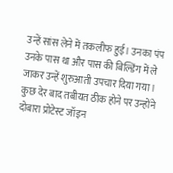उन्हें सांस लेने में तकलीफ हुई। उनका पंप उनके पास था और पास की बिल्डिंग में ले जाकर उन्हें शुरुआती उपचार दिया गया। कुछ देर बाद तबीयत ठीक होने पर उन्होंने दोबारा प्रोटेस्ट जॉइन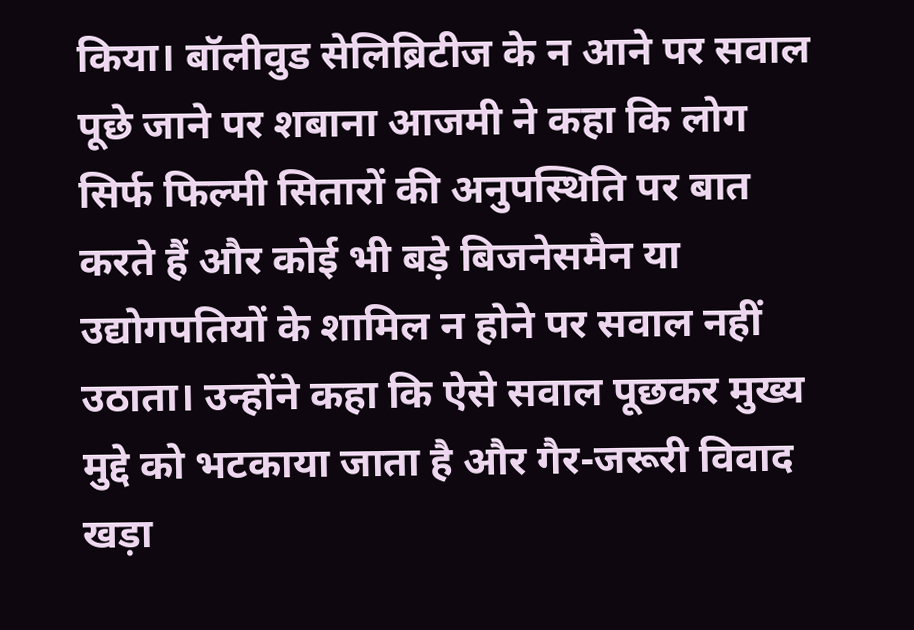किया। बॉलीवुड सेलिब्रिटीज के न आने पर सवाल पूछे जाने पर शबाना आजमी ने कहा कि लोग सिर्फ फिल्मी सितारों की अनुपस्थिति पर बात करते हैं और कोई भी बड़े बिजनेसमैन या उद्योगपतियों के शामिल न होने पर सवाल नहीं उठाता। उन्होंने कहा कि ऐसे सवाल पूछकर मुख्य मुद्दे को भटकाया जाता है और गैर-जरूरी विवाद खड़ा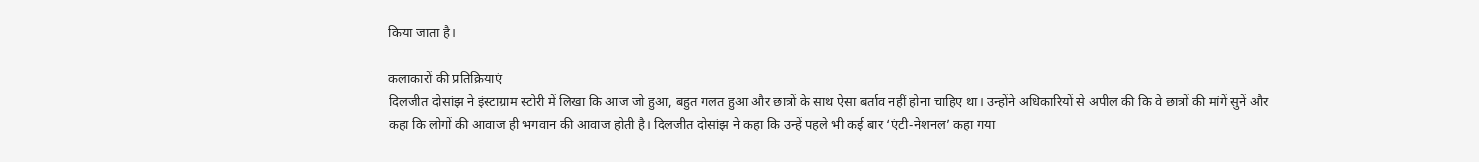किया जाता है।

कलाकारों की प्रतिक्रियाएं
दिलजीत दोसांझ ने इंस्टाग्राम स्टोरी में लिखा कि आज जो हुआ, बहुत गलत हुआ और छात्रों के साथ ऐसा बर्ताव नहीं होना चाहिए था। उन्होंने अधिकारियों से अपील की कि वे छात्रों की मांगें सुनें और कहा कि लोगों की आवाज ही भगवान की आवाज होती है। दिलजीत दोसांझ ने कहा कि उन्हें पहले भी कई बार ‘एंटी-नेशनल’ कहा गया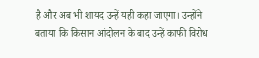है और अब भी शायद उन्हें यही कहा जाएगा। उन्होंने बताया कि किसान आंदोलन के बाद उन्हें काफी विरोध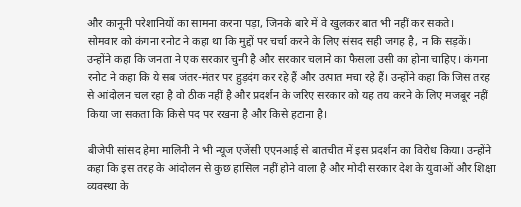और कानूनी परेशानियों का सामना करना पड़ा, जिनके बारे में वे खुलकर बात भी नहीं कर सकते।
सोमवार को कंगना रनोट ने कहा था कि मुद्दों पर चर्चा करने के लिए संसद सही जगह है, न कि सड़कें। उन्होंने कहा कि जनता ने एक सरकार चुनी है और सरकार चलाने का फैसला उसी का होना चाहिए। कंगना रनोट ने कहा कि ये सब जंतर-मंतर पर हुड़दंग कर रहे हैं और उत्पात मचा रहे हैं। उन्होंने कहा कि जिस तरह से आंदोलन चल रहा है वो ठीक नहीं है और प्रदर्शन के जरिए सरकार को यह तय करने के लिए मजबूर नहीं किया जा सकता कि किसे पद पर रखना है और किसे हटाना है।

बीजेपी सांसद हेमा मालिनी ने भी न्यूज एजेंसी एएनआई से बातचीत में इस प्रदर्शन का विरोध किया। उन्होंने कहा कि इस तरह के आंदोलन से कुछ हासिल नहीं होने वाला है और मोदी सरकार देश के युवाओं और शिक्षा व्यवस्था के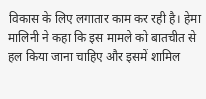विकास के लिए लगातार काम कर रही है। हेमा मालिनी ने कहा कि इस मामले को बातचीत से हल किया जाना चाहिए और इसमें शामिल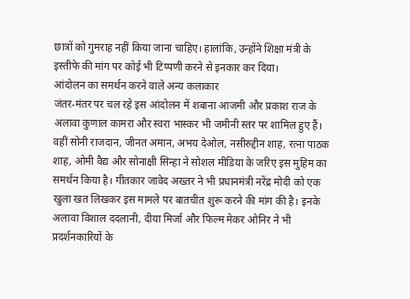छात्रों को गुमराह नहीं किया जाना चाहिए। हालांकि, उन्होंने शिक्षा मंत्री के इस्तीफे की मांग पर कोई भी टिप्पणी करने से इनकार कर दिया।
आंदोलन का समर्थन करने वाले अन्य कलाकार
जंतर-मंतर पर चल रहे इस आंदोलन में शबाना आजमी और प्रकाश राज के अलावा कुणाल कामरा और स्वरा भास्कर भी जमीनी स्तर पर शामिल हुए हैं। वहीं सोनी राजदान, जीनत अमान, अभय देओल, नसीरुद्दीन शाह, रत्ना पाठक शाह, ओमी वैद्य और सोनाक्षी सिन्हा ने सोशल मीडिया के जरिए इस मुहिम का समर्थन किया है। गीतकार जावेद अख्तर ने भी प्रधानमंत्री नरेंद्र मोदी को एक खुला खत लिखकर इस मामले पर बातचीत शुरू करने की मांग की है। इनके अलावा विशाल ददलानी, दीया मिर्जा और फिल्म मेकर ओनिर ने भी प्रदर्शनकारियों के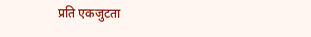प्रति एकजुटता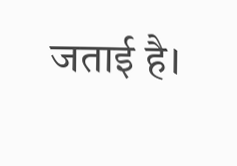जताई है।